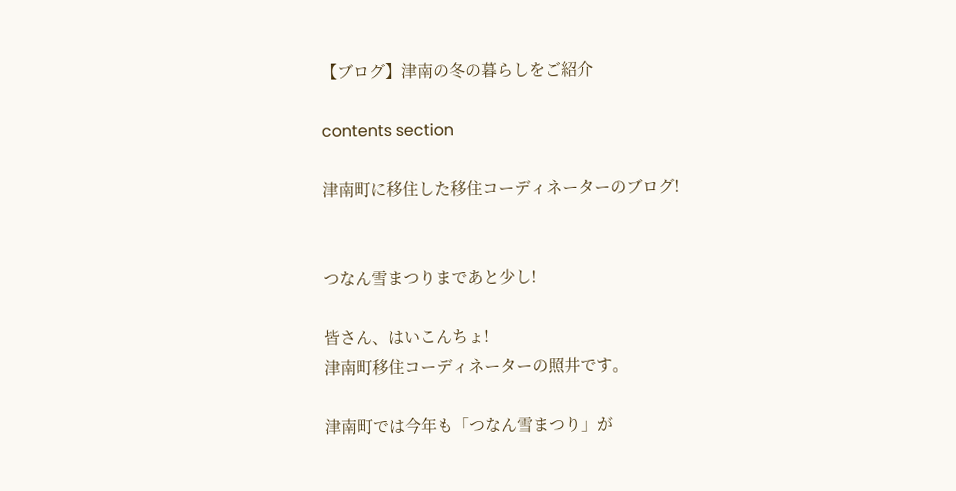【ブログ】津南の冬の暮らしをご紹介

contents section

津南町に移住した移住コーディネーターのブログ!


つなん雪まつりまであと少し!

皆さん、はいこんちょ!
津南町移住コーディネーターの照井です。

津南町では今年も「つなん雪まつり」が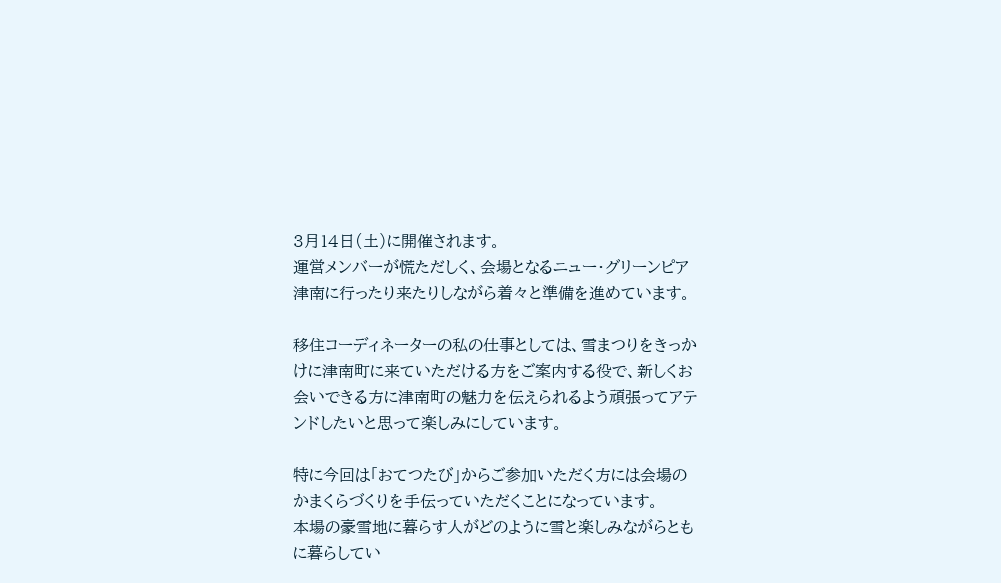3月14日(土)に開催されます。
運営メンバーが慌ただしく、会場となるニュー・グリーンピア津南に行ったり来たりしながら着々と準備を進めています。

移住コーディネーターの私の仕事としては、雪まつりをきっかけに津南町に来ていただける方をご案内する役で、新しくお会いできる方に津南町の魅力を伝えられるよう頑張ってアテンドしたいと思って楽しみにしています。

特に今回は「おてつたび」からご参加いただく方には会場のかまくらづくりを手伝っていただくことになっています。
本場の豪雪地に暮らす人がどのように雪と楽しみながらともに暮らしてい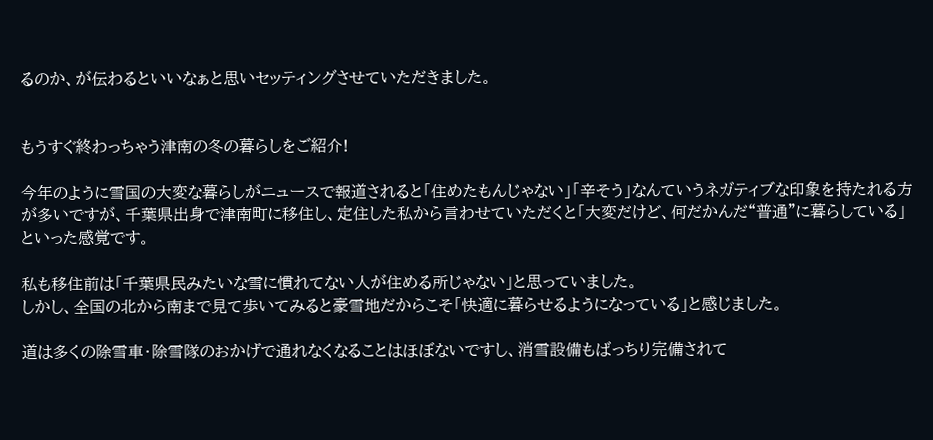るのか、が伝わるといいなぁと思いセッティングさせていただきました。


もうすぐ終わっちゃう津南の冬の暮らしをご紹介!

今年のように雪国の大変な暮らしがニュースで報道されると「住めたもんじゃない」「辛そう」なんていうネガティブな印象を持たれる方が多いですが、千葉県出身で津南町に移住し、定住した私から言わせていただくと「大変だけど、何だかんだ“普通”に暮らしている」といった感覚です。

私も移住前は「千葉県民みたいな雪に慣れてない人が住める所じゃない」と思っていました。
しかし、全国の北から南まで見て歩いてみると豪雪地だからこそ「快適に暮らせるようになっている」と感じました。

道は多くの除雪車・除雪隊のおかげで通れなくなることはほぼないですし、消雪設備もばっちり完備されて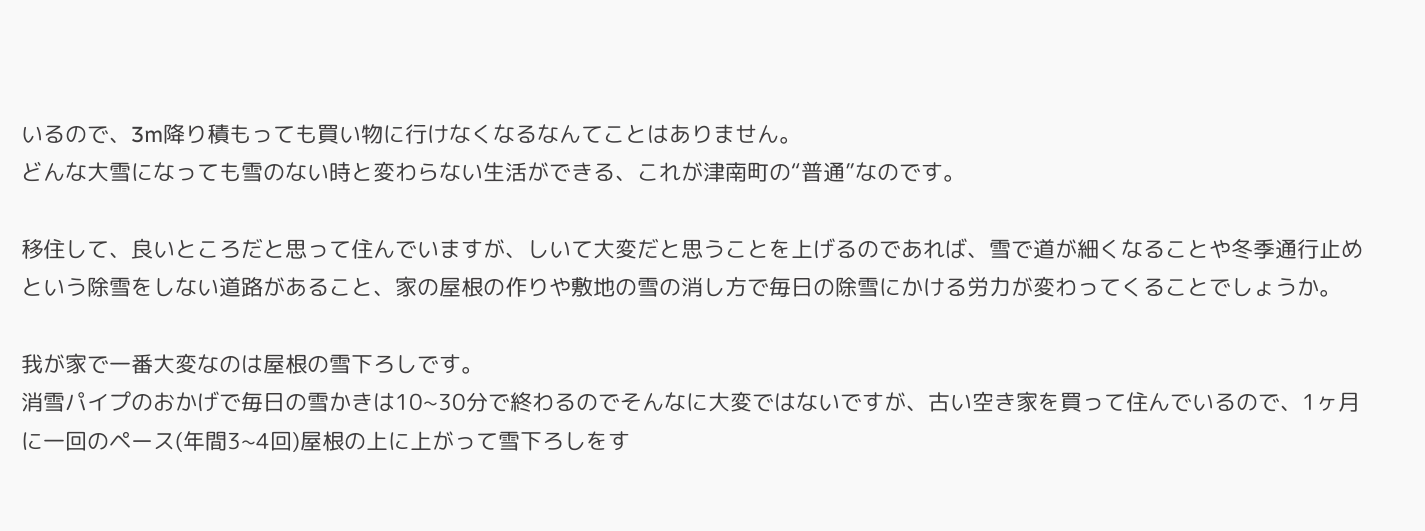いるので、3m降り積もっても買い物に行けなくなるなんてことはありません。
どんな大雪になっても雪のない時と変わらない生活ができる、これが津南町の“普通”なのです。

移住して、良いところだと思って住んでいますが、しいて大変だと思うことを上げるのであれば、雪で道が細くなることや冬季通行止めという除雪をしない道路があること、家の屋根の作りや敷地の雪の消し方で毎日の除雪にかける労力が変わってくることでしょうか。

我が家で一番大変なのは屋根の雪下ろしです。
消雪パイプのおかげで毎日の雪かきは10~30分で終わるのでそんなに大変ではないですが、古い空き家を買って住んでいるので、1ヶ月に一回のペース(年間3~4回)屋根の上に上がって雪下ろしをす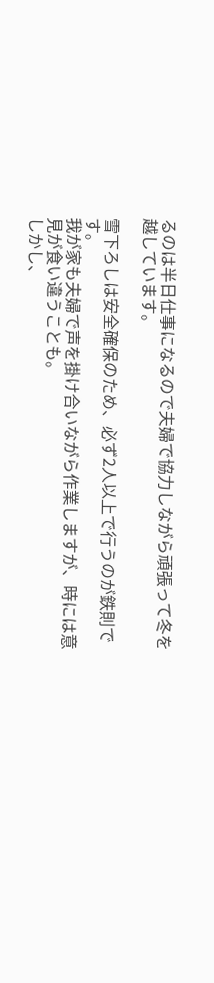るのは半日仕事になるので夫婦で協力しながら頑張って冬を越しています。

雪下ろしは安全確保のため、必ず2人以上で行うのが鉄則です。
我が家も夫婦で声を掛け合いながら作業しますが、時には意見が食い違うことも。
しかし、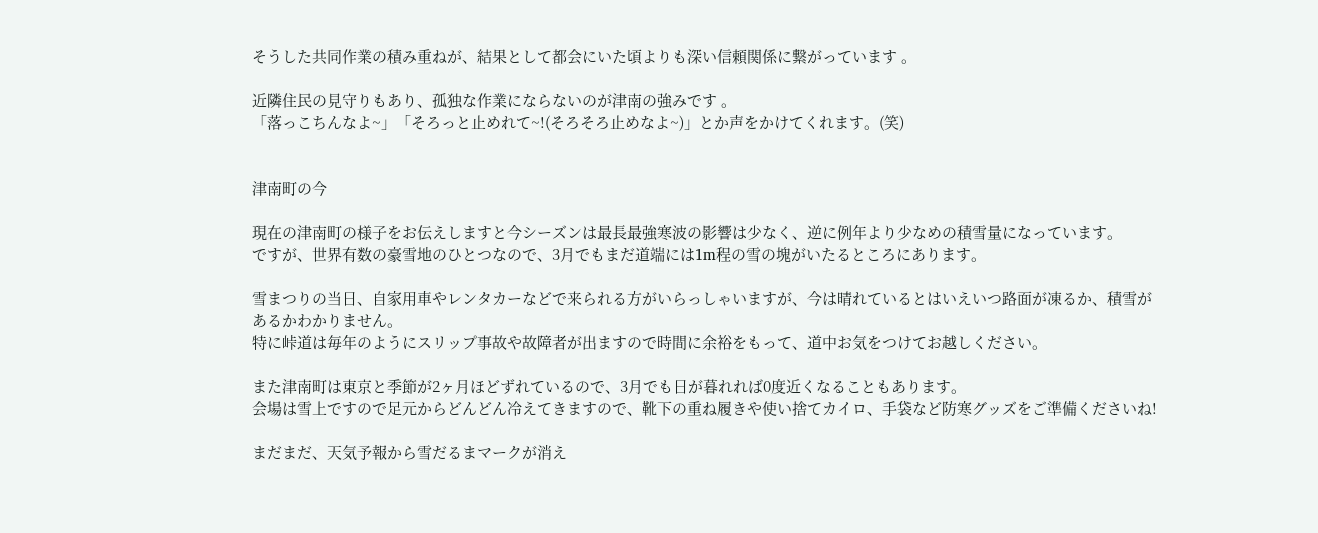そうした共同作業の積み重ねが、結果として都会にいた頃よりも深い信頼関係に繋がっています 。

近隣住民の見守りもあり、孤独な作業にならないのが津南の強みです 。
「落っこちんなよ~」「そろっと止めれて~!(そろそろ止めなよ~)」とか声をかけてくれます。(笑)


津南町の今

現在の津南町の様子をお伝えしますと今シーズンは最長最強寒波の影響は少なく、逆に例年より少なめの積雪量になっています。
ですが、世界有数の豪雪地のひとつなので、3月でもまだ道端には1m程の雪の塊がいたるところにあります。

雪まつりの当日、自家用車やレンタカーなどで来られる方がいらっしゃいますが、今は晴れているとはいえいつ路面が凍るか、積雪があるかわかりません。
特に峠道は毎年のようにスリップ事故や故障者が出ますので時間に余裕をもって、道中お気をつけてお越しください。

また津南町は東京と季節が2ヶ月ほどずれているので、3月でも日が暮れれば0度近くなることもあります。
会場は雪上ですので足元からどんどん冷えてきますので、靴下の重ね履きや使い捨てカイロ、手袋など防寒グッズをご準備くださいね!

まだまだ、天気予報から雪だるまマークが消え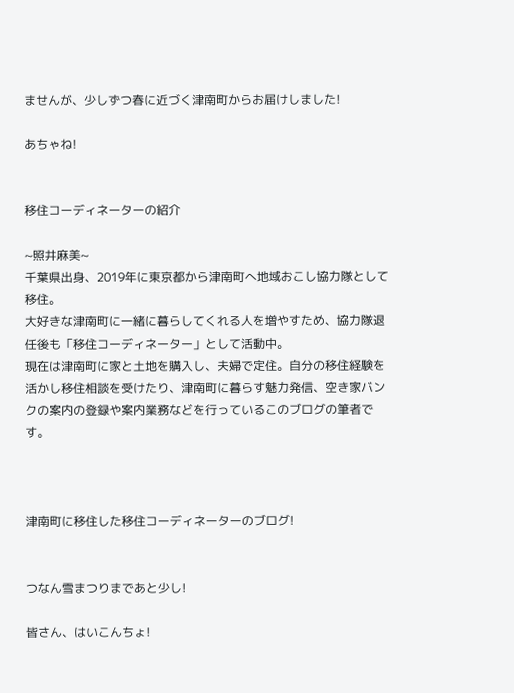ませんが、少しずつ春に近づく津南町からお届けしました!

あちゃね!


移住コーディネーターの紹介

~照井麻美~
千葉県出身、2019年に東京都から津南町へ地域おこし協力隊として移住。
大好きな津南町に一緒に暮らしてくれる人を増やすため、協力隊退任後も「移住コーディネーター」として活動中。
現在は津南町に家と土地を購入し、夫婦で定住。自分の移住経験を活かし移住相談を受けたり、津南町に暮らす魅力発信、空き家バンクの案内の登録や案内業務などを行っているこのブログの筆者です。



津南町に移住した移住コーディネーターのブログ!


つなん雪まつりまであと少し!

皆さん、はいこんちょ!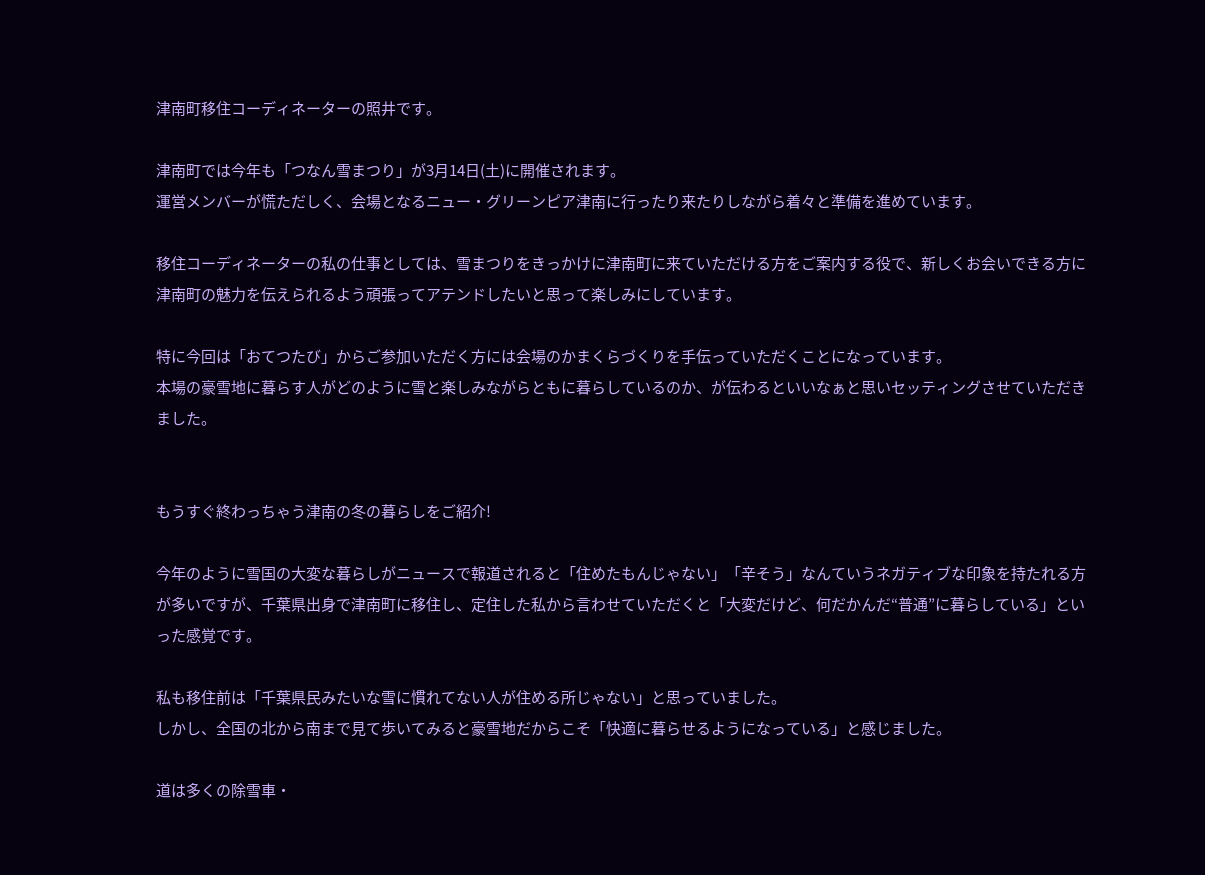津南町移住コーディネーターの照井です。

津南町では今年も「つなん雪まつり」が3月14日(土)に開催されます。
運営メンバーが慌ただしく、会場となるニュー・グリーンピア津南に行ったり来たりしながら着々と準備を進めています。

移住コーディネーターの私の仕事としては、雪まつりをきっかけに津南町に来ていただける方をご案内する役で、新しくお会いできる方に津南町の魅力を伝えられるよう頑張ってアテンドしたいと思って楽しみにしています。

特に今回は「おてつたび」からご参加いただく方には会場のかまくらづくりを手伝っていただくことになっています。
本場の豪雪地に暮らす人がどのように雪と楽しみながらともに暮らしているのか、が伝わるといいなぁと思いセッティングさせていただきました。


もうすぐ終わっちゃう津南の冬の暮らしをご紹介!

今年のように雪国の大変な暮らしがニュースで報道されると「住めたもんじゃない」「辛そう」なんていうネガティブな印象を持たれる方が多いですが、千葉県出身で津南町に移住し、定住した私から言わせていただくと「大変だけど、何だかんだ“普通”に暮らしている」といった感覚です。

私も移住前は「千葉県民みたいな雪に慣れてない人が住める所じゃない」と思っていました。
しかし、全国の北から南まで見て歩いてみると豪雪地だからこそ「快適に暮らせるようになっている」と感じました。

道は多くの除雪車・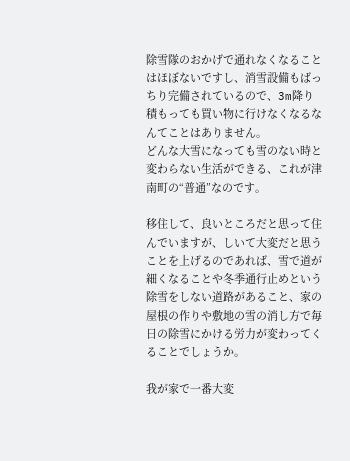除雪隊のおかげで通れなくなることはほぼないですし、消雪設備もばっちり完備されているので、3m降り積もっても買い物に行けなくなるなんてことはありません。
どんな大雪になっても雪のない時と変わらない生活ができる、これが津南町の“普通”なのです。

移住して、良いところだと思って住んでいますが、しいて大変だと思うことを上げるのであれば、雪で道が細くなることや冬季通行止めという除雪をしない道路があること、家の屋根の作りや敷地の雪の消し方で毎日の除雪にかける労力が変わってくることでしょうか。

我が家で一番大変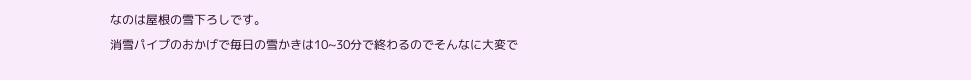なのは屋根の雪下ろしです。
消雪パイプのおかげで毎日の雪かきは10~30分で終わるのでそんなに大変で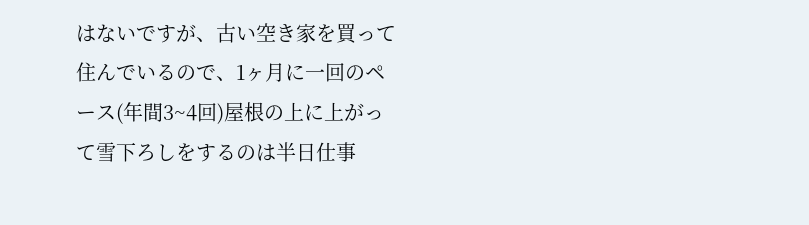はないですが、古い空き家を買って住んでいるので、1ヶ月に一回のペース(年間3~4回)屋根の上に上がって雪下ろしをするのは半日仕事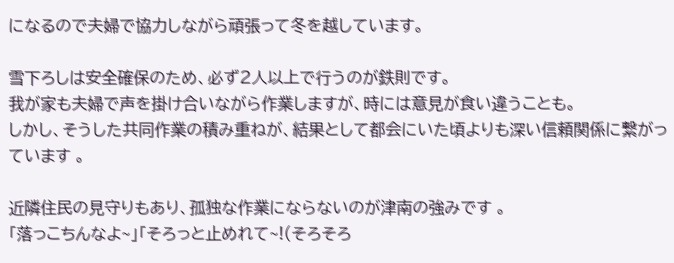になるので夫婦で協力しながら頑張って冬を越しています。

雪下ろしは安全確保のため、必ず2人以上で行うのが鉄則です。
我が家も夫婦で声を掛け合いながら作業しますが、時には意見が食い違うことも。
しかし、そうした共同作業の積み重ねが、結果として都会にいた頃よりも深い信頼関係に繋がっています 。

近隣住民の見守りもあり、孤独な作業にならないのが津南の強みです 。
「落っこちんなよ~」「そろっと止めれて~!(そろそろ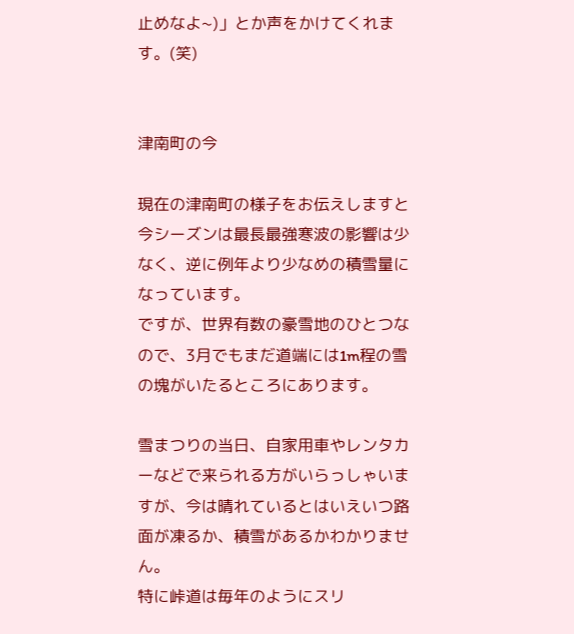止めなよ~)」とか声をかけてくれます。(笑)


津南町の今

現在の津南町の様子をお伝えしますと今シーズンは最長最強寒波の影響は少なく、逆に例年より少なめの積雪量になっています。
ですが、世界有数の豪雪地のひとつなので、3月でもまだ道端には1m程の雪の塊がいたるところにあります。

雪まつりの当日、自家用車やレンタカーなどで来られる方がいらっしゃいますが、今は晴れているとはいえいつ路面が凍るか、積雪があるかわかりません。
特に峠道は毎年のようにスリ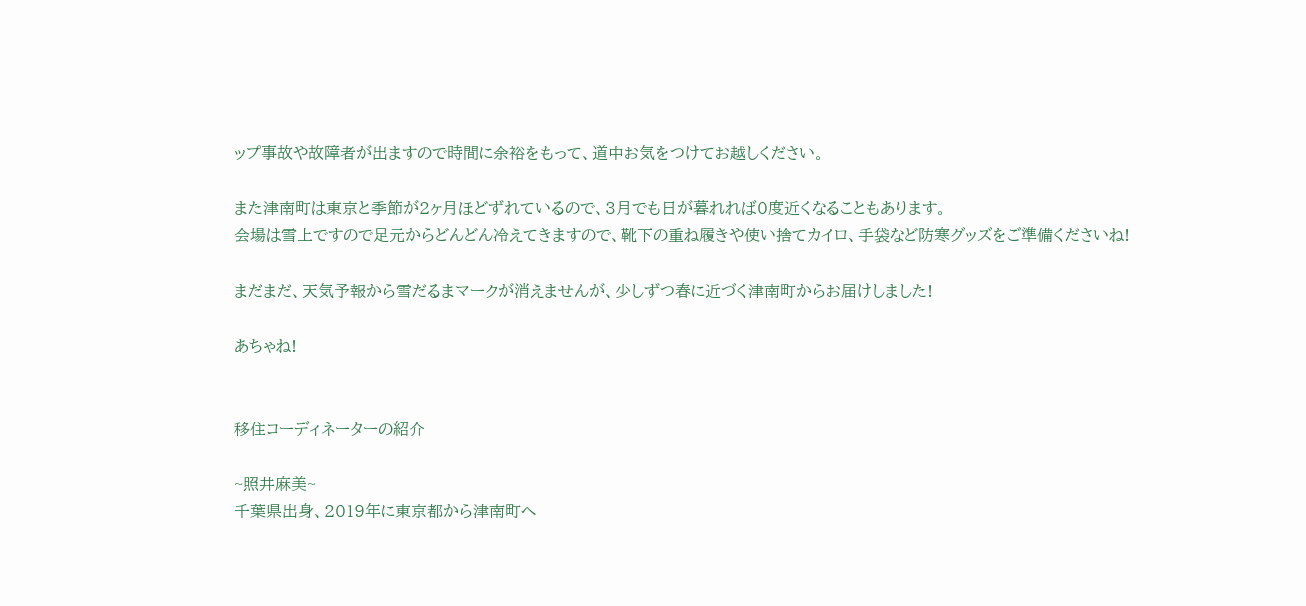ップ事故や故障者が出ますので時間に余裕をもって、道中お気をつけてお越しください。

また津南町は東京と季節が2ヶ月ほどずれているので、3月でも日が暮れれば0度近くなることもあります。
会場は雪上ですので足元からどんどん冷えてきますので、靴下の重ね履きや使い捨てカイロ、手袋など防寒グッズをご準備くださいね!

まだまだ、天気予報から雪だるまマークが消えませんが、少しずつ春に近づく津南町からお届けしました!

あちゃね!


移住コーディネーターの紹介

~照井麻美~
千葉県出身、2019年に東京都から津南町へ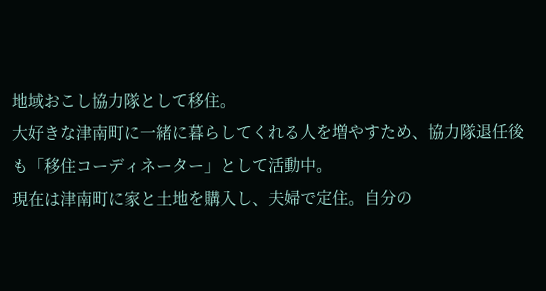地域おこし協力隊として移住。
大好きな津南町に一緒に暮らしてくれる人を増やすため、協力隊退任後も「移住コーディネーター」として活動中。
現在は津南町に家と土地を購入し、夫婦で定住。自分の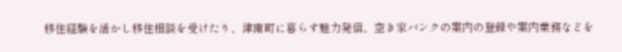移住経験を活かし移住相談を受けたり、津南町に暮らす魅力発信、空き家バンクの案内の登録や案内業務などを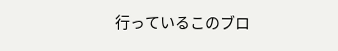行っているこのブロ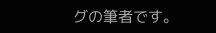グの筆者です。